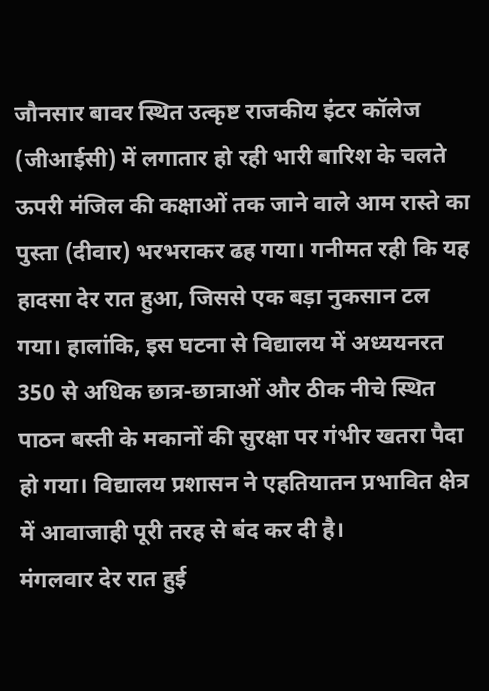जौनसार बावर स्थित उत्कृष्ट राजकीय इंटर कॉलेज (जीआईसी) में लगातार हो रही भारी बारिश के चलते ऊपरी मंजिल की कक्षाओं तक जाने वाले आम रास्ते का पुस्ता (दीवार) भरभराकर ढह गया। गनीमत रही कि यह हादसा देर रात हुआ, जिससे एक बड़ा नुकसान टल गया। हालांकि, इस घटना से विद्यालय में अध्ययनरत 350 से अधिक छात्र-छात्राओं और ठीक नीचे स्थित पाठन बस्ती के मकानों की सुरक्षा पर गंभीर खतरा पैदा हो गया। विद्यालय प्रशासन ने एहतियातन प्रभावित क्षेत्र में आवाजाही पूरी तरह से बंद कर दी है।
मंगलवार देर रात हुई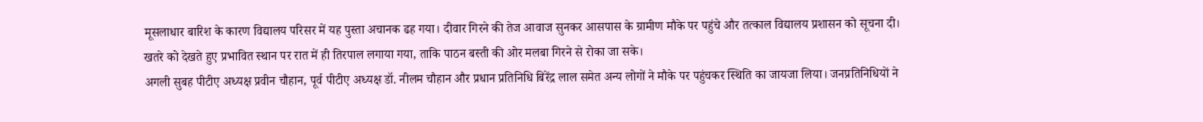मूसलाधार बारिश के कारण विद्यालय परिसर में यह पुस्ता अचानक ढह गया। दीवार गिरने की तेज आवाज सुनकर आसपास के ग्रामीण मौके पर पहुंचे और तत्काल विद्यालय प्रशासन को सूचना दी। खतरे को देखते हुए प्रभावित स्थान पर रात में ही तिरपाल लगाया गया, ताकि पाठन बस्ती की ओर मलबा गिरने से रोका जा सके।
अगली सुबह पीटीए अध्यक्ष प्रवीन चौहान, पूर्व पीटीए अध्यक्ष डॉ. नीलम चौहान और प्रधान प्रतिनिधि बिरेंद्र लाल समेत अन्य लोगों ने मौके पर पहुंचकर स्थिति का जायजा लिया। जनप्रतिनिधियों ने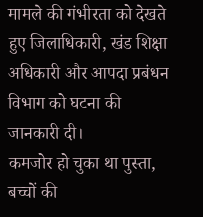मामले की गंभीरता को देखते हुए जिलाधिकारी, खंड शिक्षा अधिकारी और आपदा प्रबंधन विभाग को घटना की जानकारी दी।
कमजोर हो चुका था पुस्ता, बच्चों की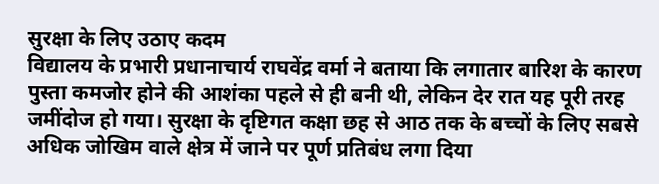सुरक्षा के लिए उठाए कदम
विद्यालय के प्रभारी प्रधानाचार्य राघवेंद्र वर्मा ने बताया कि लगातार बारिश के कारण पुस्ता कमजोर होने की आशंका पहले से ही बनी थी, लेकिन देर रात यह पूरी तरह जमींदोज हो गया। सुरक्षा के दृष्टिगत कक्षा छह से आठ तक के बच्चों के लिए सबसे अधिक जोखिम वाले क्षेत्र में जाने पर पूर्ण प्रतिबंध लगा दिया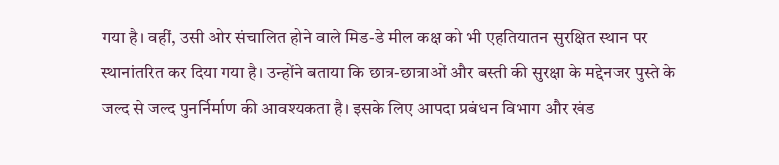गया है। वहीं, उसी ओर संचालित होने वाले मिड-डे मील कक्ष को भी एहतियातन सुरक्षित स्थान पर स्थानांतरित कर दिया गया है। उन्होंने बताया कि छात्र-छात्राओं और बस्ती की सुरक्षा के मद्देनजर पुस्ते के जल्द से जल्द पुनर्निर्माण की आवश्यकता है। इसके लिए आपदा प्रबंधन विभाग और खंड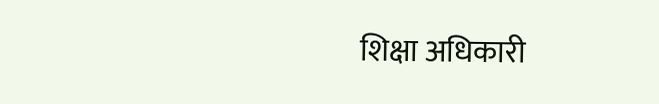शिक्षा अधिकारी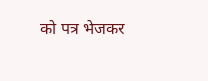को पत्र भेजकर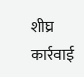शीघ्र कार्रवाई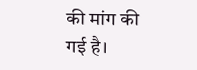की मांग की गई है।